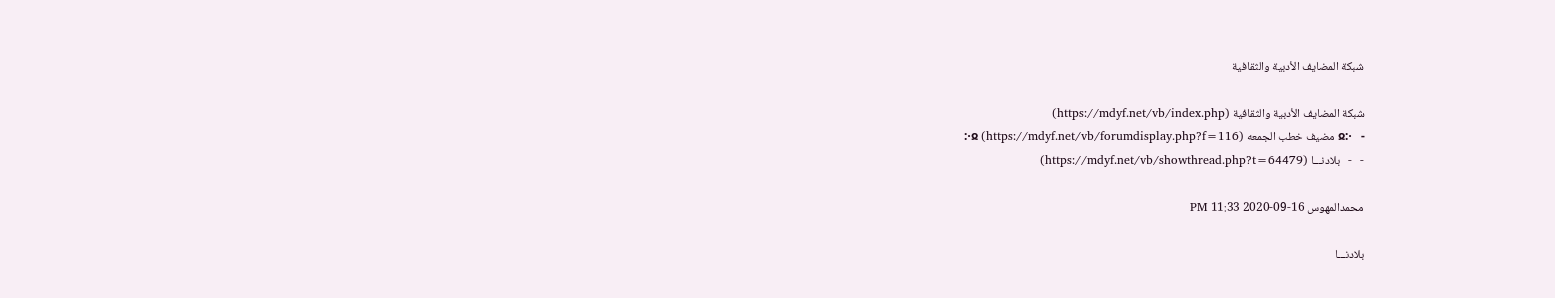شبكة المضايف الأدبية والثقافية

شبكة المضايف الأدبية والثقافية (https://mdyf.net/vb/index.php)
-   ჲ჻ مضيف خطب الجمعه ჻ჲ (https://mdyf.net/vb/forumdisplay.php?f=116)
-   -   بلادنـــا (https://mdyf.net/vb/showthread.php?t=64479)

محمدالمهوس 16-09-2020 11:33 PM

بلادنـــا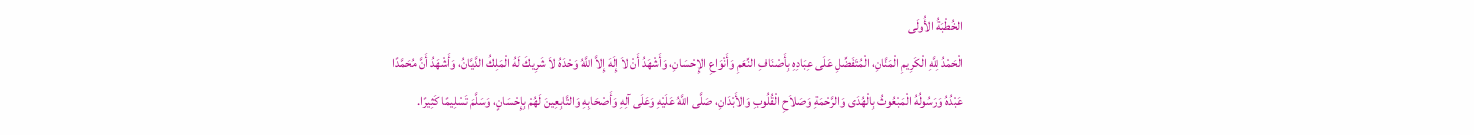الخُطْبَةُ الأُولَى
الْحَمْدُ لِلَّهِ الْكَرِيمِ الْمَنَّانِ، الْمُتَفَضِّلِ عَلَى عِبَادِهِ بِأَصْنَافِ النِّعَمِ وَأَنْوَاعِ الإِحْسَانِ، وَأَشْهَدُ أَنْ لاَ إِلَهَ إِلاَّ اللَّهُ وَحْدَهُ لاَ شَرِيكَ لَهُ الْمَلِكُ الدَّيَّانُ، وَأَشْهَدُ أَنَّ مُحَمَّدًا عَبْدُهُ وَرَسُولُهُ الْمَبْعُوثُ بِالْهُدَى وَالرَّحْمَةِ وَصَلاَحِ الْقُلُوبِ وَالأَبْدَانِ، صَلَّى اللَّهُ عَلَيْهِ وَعَلَى آلِهِ وَأَصْحَابِهِ وَالتَّابِعِينَ لَهُمْ بِإِحْسَانٍ، وَسَلَّمَ تَسْلِيمًا كَثِيرًا.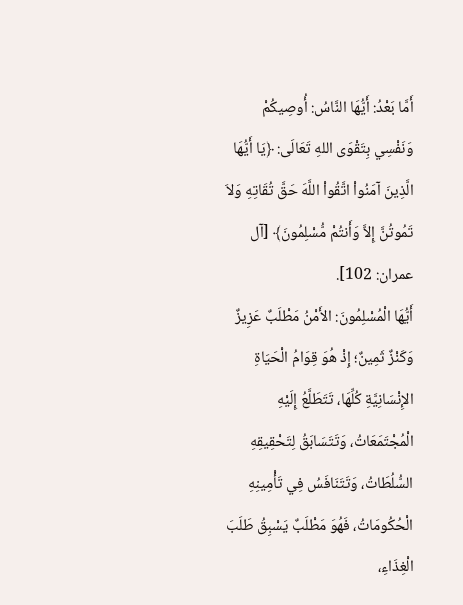أَمَّا بَعْدُ: أَيُّهَا النَّاسُ: أُوصِيكُمْ وَنَفْسِي بِتَقْوَى اللهِ تَعَالَى: ﴿يَا أَيُّهَا الَّذِينَ آمَنُواْ اتَّقُواْ اللَّهَ حَقَّ تُقَاتِهِ وَلاَ تَمُوتُنَّ إِلاَّ وَأَنتُمْ مُّسْلِمُونَ﴾ [آل عمران: 102].
أَيُّهَا الْمُسْلِمُونَ: الأَمْنُ مَطْلَبٌ عَزِيزٌ وَكَنْزٌ ثَمِينٌ؛ إِذْ هُوَ قِوَامُ الْحَيَاةِ الإِنْسَانِيَّةِ كُلِّهَا، تَتَطَلَّعُ إِلَيْهِ الْمُجْتَمَعَاتُ، وَتَتَسَابَقُ لِتَحْقِيقِهِ السُّلُطَاتُ، وَتَتَنَافَسُ فِي تَأْمِينِهِ الْحُكُومَاتُ، فَهُوَ مَطْلَبٌ يَسْبِقُ طَلَبَ الْغِذَاءِ،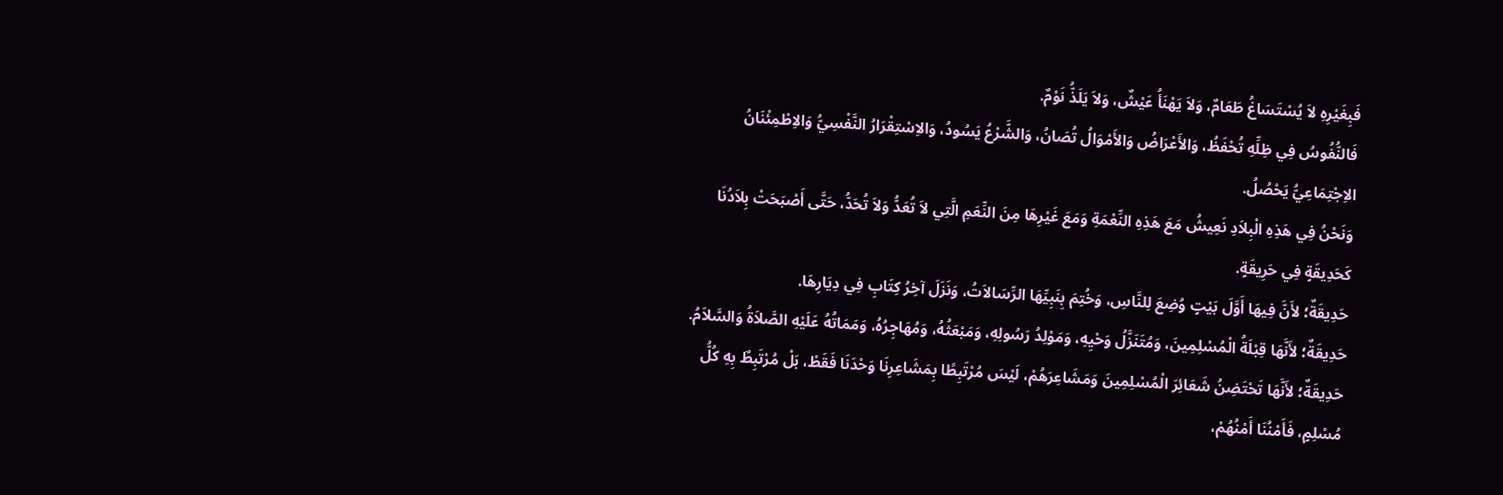فَبِغَيْرِهِ لاَ يُسْتَسَاغُ طَعَامٌ، وَلاَ يَهْنَأُ عَيْشٌ، وَلاَ يَلَذُّ نَوْمٌ.
فَالنُّفُوسُ فِي ظِلِّهِ تُحْفَظُ، وَالأَعْرَاضُ وَالأَمْوَالُ تُصَانُ، وَالشَّرْعُ يَسُودُ، وَالاِسْتِقْرَارُ النَّفْسِيُّ وَالاِطْمِئْنَانُ الاِجْتِمَاعِيُّ يَحْصُلُ.
وَنَحْنُ فِي هَذِهِ الْبِلاَدِ نَعِيشُ مَعَ هَذِهِ النِّعْمَةِ وَمَعَ غَيْرِهَا مِنَ النِّعَمِ الَّتِي لاَ تُعَدُّ وَلاَ تُحَدُّ، حَتَّى أَصْبَحَتْ بِلاَدُنَا كَحَدِيقَةٍ فِي حَرِيقَةٍ.
حَدِيقَةٌ؛ لأَنَّ فِيهَا أَوَّلَ بَيْتٍ وُضِعَ لِلنَّاسِ، وَخُتِمَ بِنَبِيِّهَا الرِّسَالاَتُ، وَنَزَلَ آخِرُ كِتَابِ فِي دِيَارِهَا.
حَدِيقَةٌ؛ لأَنَّهَا قِبْلَةُ الْمُسْلِمِينَ، وَمُتَنَزَّلُ وَحْيِهِ، وَمَوْلِدُ رَسُولِهِ، وَمَبْعَثُهُ، وَمُهَاجِرُهُ، وَمَمَاتُهُ عَلَيْهِ الصَّلاَةُ وَالسَّلاَمُ.
حَدِيقَةٌ؛ لأَنَّهَا تَحْتَضِنُ شَعَائِرَ الْمُسْلِمِينَ وَمَشَاعِرَهُمْ، لَيْسَ مُرْتَبِطًا بِمَشَاعِرِنَا وَحْدَنَا فَقَطْ، بَلْ مُرْتَبِطٌ بِهِ كُلُّ مُسْلِمٍ، فَأَمْنُنَا أَمْنُهُمْ،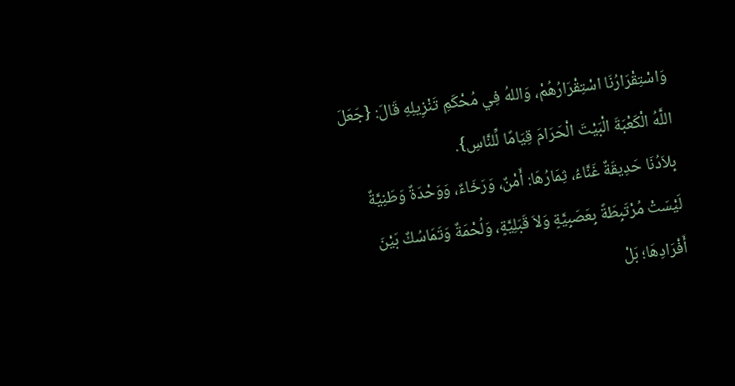وَاسْتِقْرَارُنَا اسْتِقْرَارُهُمْ، وَاللهُ فِي مُحْكَمِ تَنْزِيلِهِ قَالَ: {جَعَلَ اللَّهُ الْكَعْبَةَ الْبَيْتَ الْحَرَامَ قِيَامًا لِّلنَّاسِ}.
بِلاَدُنَا حَدِيقَةٌ غَنَّاءُ، ثِمَارُهَا: أَمْنٌ، وَرَخَاءٌ، وَوَحْدَةٌ وَطَنِيَّةٌ لَيْسَتْ مُرْتَبِطَةً بِعَصَبِيَّةٍ وَلاَ قَبَلِيَّةٍ، وَلُحْمَةٌ وَتَمَاسُكٌ بَيْنَ أَفْرَادِهَا؛ بَلْ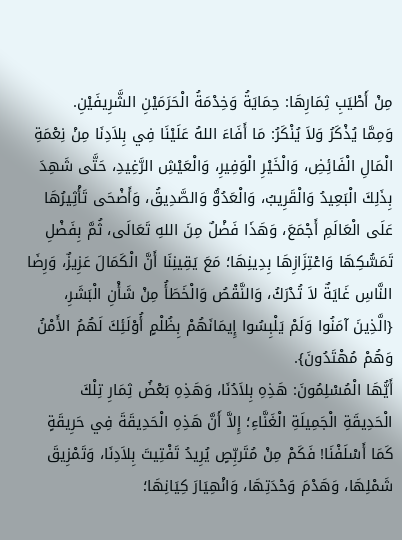مِنْ أَطْيَبِ ثِمَارِهَا: حِمَايَةُ وَخِدْمَةُ الْحَرَمَيْنِ الشَّرِيفَيْنِ.
وَمِمَّا يُذْكَرُ وَلاَ يُنْكَرُ: مَا أَفَاءَ اللهُ عَلَيْنَا فِي بِلاَدِنَا مِنْ نِعْمَةِ الْمَالِ الْفَائِضِ، وَالْخَيْرِ الْوَفِيرِ، وَالْعَيْشِ الرَّغِيدِ، حَتَّى شَهِدَ بِذَلِكَ الْبَعِيدُ وَالْقَرِيبُ، وَالْعَدُوُّ وَالصَّدِيقُ، وَأَضْحَى تَأْثِيرُهَا عَلَى الْعَالَمِ أَجْمَعَ، وَهَذَا فَضْلٌ مِنَ اللهِ تَعَالَى، ثُمَّ بِفَضْلِ تَمَسُّكِهَا وَاعْتِزَازِهَا بِدِينِهَا؛ مَعَ يَقِينِنَا أَنَّ الْكَمَالَ عَزِيزٌ، وَرِضَا النَّاسِ غَايَةٌ لاَ تُدْرَكُ، وَالنَّقْصُ وَالْخَطَأُ مِنْ شَأْنِ الْبَشَرِ، {الَّذِينَ آمَنُوا وَلَمْ يَلْبِسُوا إِيمَانَهُمْ بِظُلْمٍ أُوْلَئِكَ لَهُمُ الأَمْنُ وَهُمْ مُهْتَدُونَ}.
أَيُّهَا الْمُسْلِمُونَ: هَذِهِ بِلاَدُنَا، وَهَذِهِ بَعْضُ ثِمَارِ تِلْكَ الْحَدِيقَةِ الْجَمِيلَةِ الْغَنَّاءِ؛ إِلاَّ أَنَّ هَذِهِ الْحَدِيقَةَ فِي حَرِيقَةٍ كَمَا أَسْلَفْنَا! فَكَمْ مِنْ مُتَربِّصٍ يُرِيدُ تَفْتِيتَ بِلاَدِنَا، وَتَمْزِيقَ شَمْلِهَا، وَهَدْمَ وَحْدَتِهَا، وَانْهِيَارَ كِيَانِهَا؛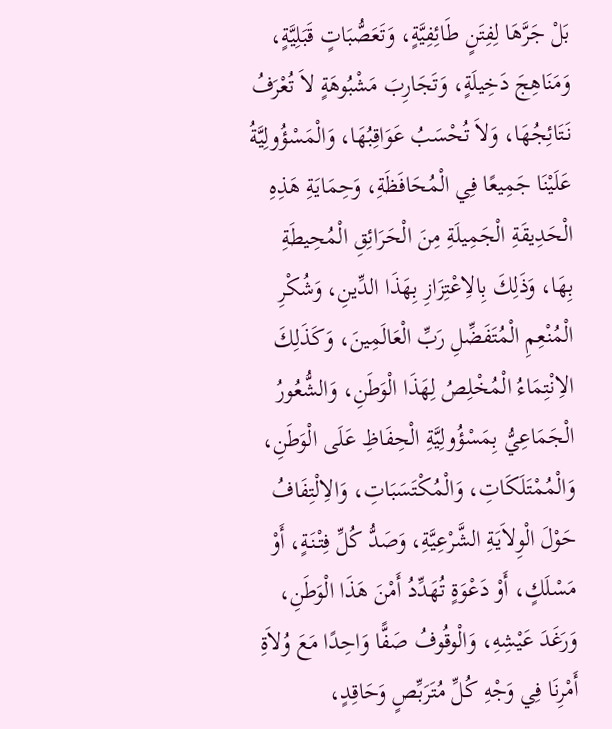بَلْ جَرَّهَا لِفِتَنٍ طَائِفِيَّةٍ، وَتَعَصُّبَاتٍ قَبَلِيَّةٍ، وَمَنَاهِجَ دَخِيلَةٍ، وَتَجَارِبَ مَشْبُوهَةٍ لاَ تُعْرَفُ نَتَائِجُهَا، وَلاَ تُحْسَبُ عَوَاقِبُهَا، وَالْمَسْؤُولِيَّةُ عَلَيْنَا جَمِيعًا فِي الْمُحَافَظَةِ، وَحِمَايَةِ هَذِهِ الْحَدِيقَةِ الْجَمِيلَةِ مِنَ الْحَرَائِقِ الْمُحِيطَةِ بِهَا، وَذَلِكَ بِالاِعْتِزَازِ بِهَذَا الدِّينِ، وَشُكْرِ الْمُنْعِمِ الْمُتَفَضِّلِ رَبِّ الْعَالَمِينَ، وَكَذَلِكَ الاِنْتِمَاءُ الْمُخْلِصُ لِهَذَا الْوَطَنِ، وَالشُّعُورُ الْجَمَاعِيُّ بِمَسْؤُولِيَّةِ الْحِفَاظِ عَلَى الْوَطَنِ، وَالْمُمْتَلَكَاتِ، وَالْمُكْتَسَبَاتِ، وَالاِلْتِفَافُ حَوْلَ الْوِلاَيَةِ الشَّرْعِيَّةِ، وَصَدُّ كُلِّ فِتْنَةٍ، أَوْ مَسْلَكٍ، أَوْ دَعْوَةٍ تُهَدِّدُ أَمْنَ هَذَا الْوَطَنِ، وَرَغَدَ عَيْشِهِ، وَالْوقُوفُ صَفًّا وَاحِدًا مَعَ وُلاَةِ أَمْرِنَا فِي وَجْهِ كُلِّ مُتَرَبِّصٍ وَحَاقِدٍ،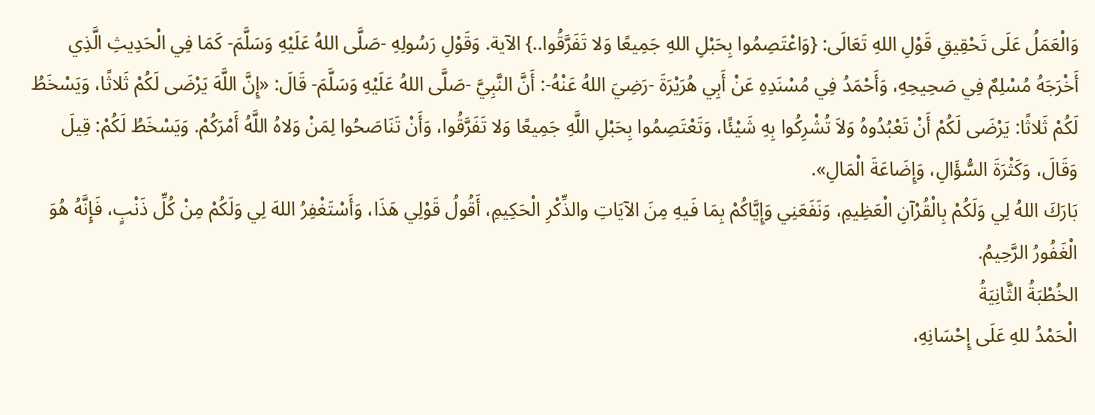وَالْعَمَلُ عَلَى تَحْقِيقِ قَوْلِ اللهِ تَعَالَى: {وَاعْتَصِمُوا بِحَبْلِ اللهِ جَمِيعًا وَلا تَفَرَّقُوا..} الآية. وَقَوْلِ رَسُولِهِ -صَلَّى اللهُ عَلَيْهِ وَسَلَّمَ- كَمَا فِي الْحَدِيثِ الَّذِي أَخْرَجَهُ مُسْلِمٌ فِي صَحِيحِهِ، وَأَحْمَدُ فِي مُسْنَدِهِ عَنْ أَبِي هُرَيْرَةَ -رَضِيَ اللهُ عَنْهُ-: أَنَّ النَّبِيَّ -صَلَّى اللهُ عَلَيْهِ وَسَلَّمَ- قَالَ: «إِنَّ اللَّهَ يَرْضَى لَكُمْ ثَلاثًا، وَيَسْخَطُ لَكُمْ ثَلاثًا: يَرْضَى لَكُمْ أَنْ تَعْبُدُوهُ وَلاَ تُشْرِكُوا بِهِ شَيْئًا، وَتَعْتَصِمُوا بِحَبْلِ اللَّهِ جَمِيعًا وَلا تَفَرَّقُوا، وَأَنْ تَنَاصَحُوا لِمَنْ وَلاهُ اللَّهُ أَمْرَكُمْ. وَيَسْخَطُ لَكُمْ: قِيلَ وَقَالَ، وَكَثْرَةَ السُّؤَالِ، وَإِضَاعَةَ الْمَالِ».
بَارَكَ اللهُ لِي وَلَكُمْ بِالْقُرْآنِ الْعَظِيمِ، وَنَفَعَنِي وَإِيَّاكُمْ بِمَا فَيهِ مِنَ الآيَاتِ والذِّكْرِ الْحَكِيمِ، أَقُولُ قَوْلِي هَذَا، وَأَسْتَغْفِرُ اللهَ لِي وَلَكُمْ مِنْ كُلِّ ذَنْبٍ، فَإِنَّهُ هُوَ الْغَفُورُ الرَّحِيمُ.
الخُطْبَةُ الثَّانِيَةُ
الْحَمْدُ للهِ عَلَى إِحْسَانِهِ،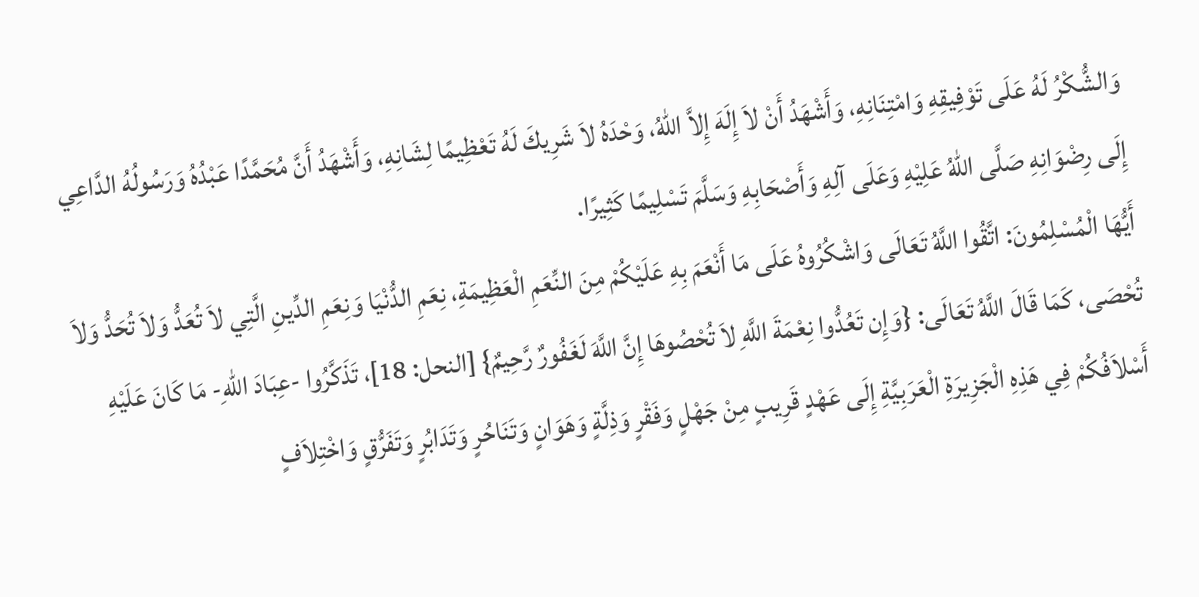وَالشُّكْرُ لَهُ عَلَى تَوْفِيقِهِ وَامْتِنَانِهِ، وَأَشْهَدُ أَنْ لاَ إِلَهَ إِلاَّ اللهُ، وَحْدَهُ لاَ شَرِيكَ لَهُ تَعْظِيمًا لِشَانِهِ، وَأَشْهَدُ أَنَّ مُحَمَّدًا عَبْدُهُ وَرَسُولُهُ الدَّاعِي إِلَى رِضْوَانِهِ صَلَّى اللهُ عَلِيْهِ وَعَلَى آلِهِ وَأَصْحَابِهِ وَسَلَّمَ تَسْلِيمًا كَثِيرًا.
أَيُّهَا الْمُسْلِمُونَ: اتَّقُوا اللَّهُ تَعَالَى وَاشْكُرُوهُ عَلَى مَا أَنْعَمَ بِهِ عَلَيْكُمْ مِنَ النِّعَمِ الْعَظِيمَةِ، نِعَمِ الدُّنْيَا وَنِعَمِ الدِّينِ الَّتِي لاَ تُعَدُّ وَلاَ تُحَدُّ وَلاَ تُحْصَى، كَمَا قَالَ اللَّهُ تَعَالَى: {وَإِن تَعُدُّوا نِعْمَةَ اللَّهِ لاَ تُحْصُوهَا إِنَّ اللَّهَ لَغَفُورٌ رَّحِيمٌ} [النحل: 18]، تَذَكَّرُوا -عِبَادَ اللهِ- مَا كَانَ عَلَيْهِ أَسْلاَفُكُمْ فِي هَذِهِ الْجَزِيرَةِ الْعَرَبِيَّةِ إِلَى عَهْدٍ قَرِيبٍ مِنْ جَهْلٍ وَفَقْرٍ وَذِلَّةٍ وَهَوَانٍ وَتَنَاحُرٍ وَتَدَابُرٍ وَتَفَرُّقٍ وَاخْتِلاَفٍ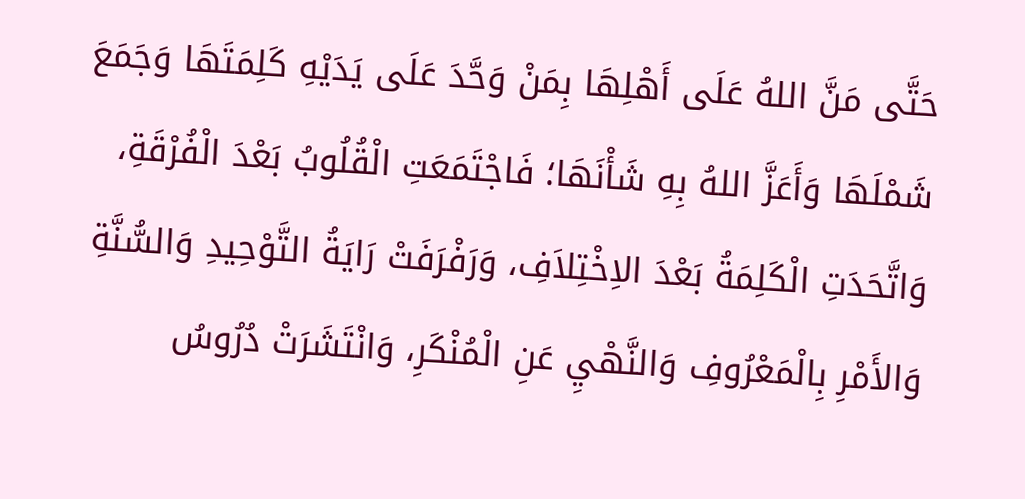حَتَّى مَنَّ اللهُ عَلَى أَهْلِهَا بِمَنْ وَحَّدَ عَلَى يَدَيْهِ كَلِمَتَهَا وَجَمَعَ شَمْلَهَا وَأَعَزَّ اللهُ بِهِ شَأْنَهَا؛ فَاجْتَمَعَتِ الْقُلُوبُ بَعْدَ الْفُرْقَةِ، وَاتَّحَدَتِ الْكَلِمَةُ بَعْدَ الاِخْتِلاَفِ، وَرَفْرَفَتْ رَايَةُ التَّوْحِيدِ وَالسُّنَّةِ وَالأَمْرِ بِالْمَعْرُوفِ وَالنَّهْيِ عَنِ الْمُنْكَرِ، وَانْتَشَرَتْ دُرُوسُ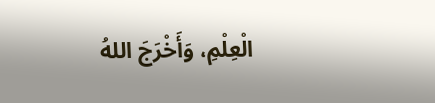الْعِلْمِ، وَأَخْرَجَ اللهُ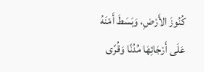كُنُوزَ الأَرْضِ، وَبَسَطَ أَمْنَهُ عَلَى أَرْجَائِهَا مُدُنًا وَقُرًى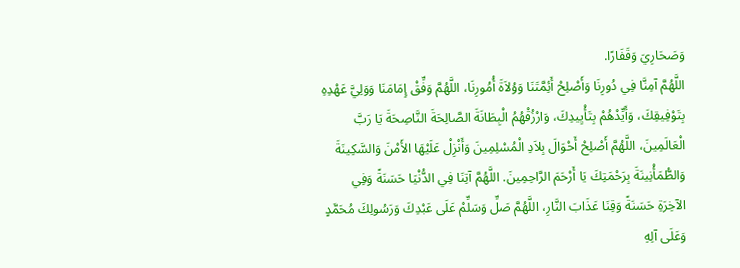وَصَحَارِيَ وَقَفَارًا.
اللَّهُمَّ آمِنَّا فِي دُورِنَا وَأَصْلِحْ أَئِمَّتَنَا وَوُلاَةَ أُمُورِنَا، اللَّهُمَّ وَفِّقْ إِمَامَنَا وَوَلِيَّ عَهْدِهِ بِتَوْفِيقِكَ، وَأَيِّدْهُمْ بِتَأْيِيدِكَ، وَارْزُقْهُمُ الْبِطَانَةَ الصَّالِحَةَ النَّاصِحَةَ يَا رَبَّ الْعَالَمِينَ، اللَّهُمَّ أَصْلِحْ أَحْوَالَ بِلاَدِ الْمُسْلِمِينَ وَأَنْزِلْ عَلَيْهَا الأَمْنَ وَالسَّكِينَةَ وَالطُّمَأْنِينَةَ بِرَحْمَتِكَ يَا أَرْحَمَ الرَّاحِمِينَ. اللَّهُمَّ آتِنَا فِي الدُّنْيَا حَسَنَةً وَفِي الآخِرَةِ حَسَنَةً وَقِنَا عَذَابَ النَّارِ، اللَّهُمَّ صَلِّ وَسَلِّمْ عَلَى عَبْدِكَ وَرَسُولِكَ مُحَمَّدٍ وَعَلَى آلِهِ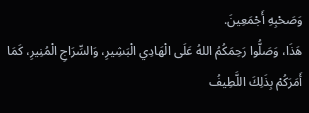وَصَحْبِهِ أَجْمَعِينَ.
هَذَا، وَصَلُّوا رَحِمَكُمُ اللهُ عَلَى الْهَادِي الْبَشِيرِ، وَالسِّرَاجِ الْمُنِيرِ، كَمَا أَمَرَكُمْ بِذَلِكَ اللَّطِيفُ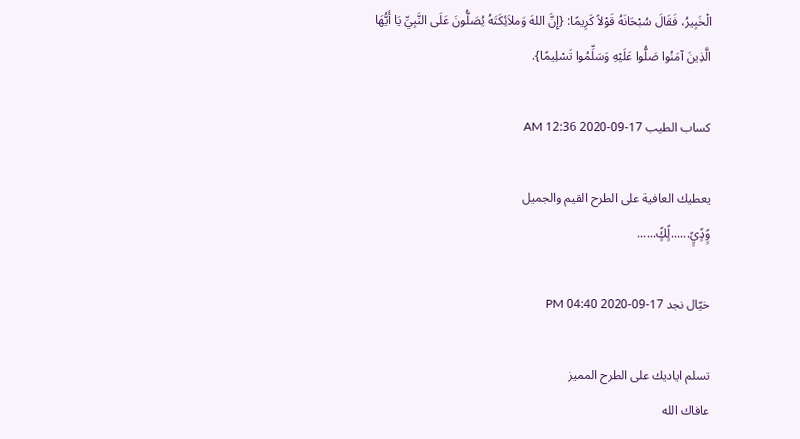الْخَبِيرُ، فَقَالَ سُبْحَانَهُ قَوْلاً كَرِيمًا: {إِنَّ اللهَ وَملاَئِكَتَهُ يُصَلُّونَ عَلَى النَّبِيِّ يَا أَيُّهَا الَّذِينَ آمَنُوا صَلُّوا عَلَيْهِ وَسَلِّمُوا تَسْلِيمًا}.

كساب الطيب 17-09-2020 12:36 AM

يعطيك العافية على الطرح القيم والجميل
وًٍدًٍيًٍ......لًٍكًٍ......

خيّال نجد 17-09-2020 04:40 PM

تسلم اياديك على الطرح المميز
عافاك الله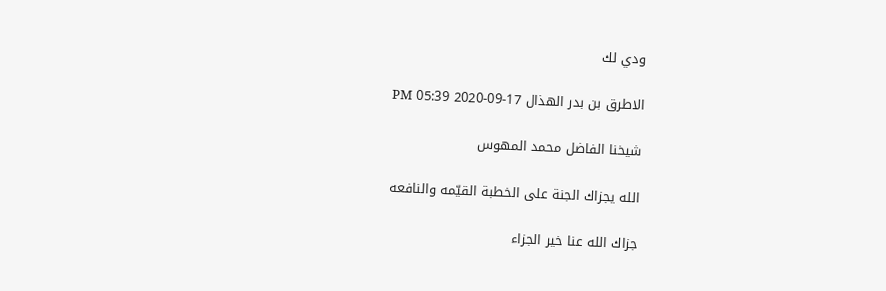ودي لك

الاطرق بن بدر الهذال 17-09-2020 05:39 PM

شيخنا الفاضل محمد المهوس

الله يجزاك الجنة على الخطبة القيّمه والنافعه

جزاك الله عنا خير الجزاء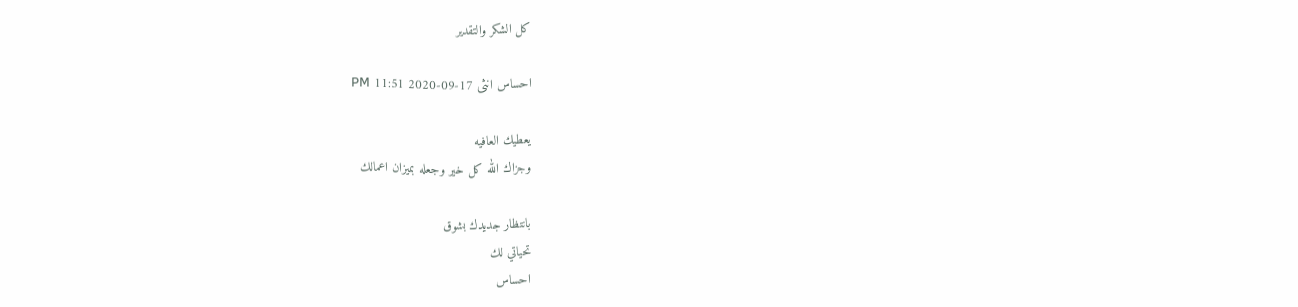كل الشكر والتقدير

احساس انثى 17-09-2020 11:51 PM

يعطيك العافيه
وجزاك الله كل خير وجعله بميزان اعمالك

بانتظار جديدك بشوق
تحياتي لك
احساس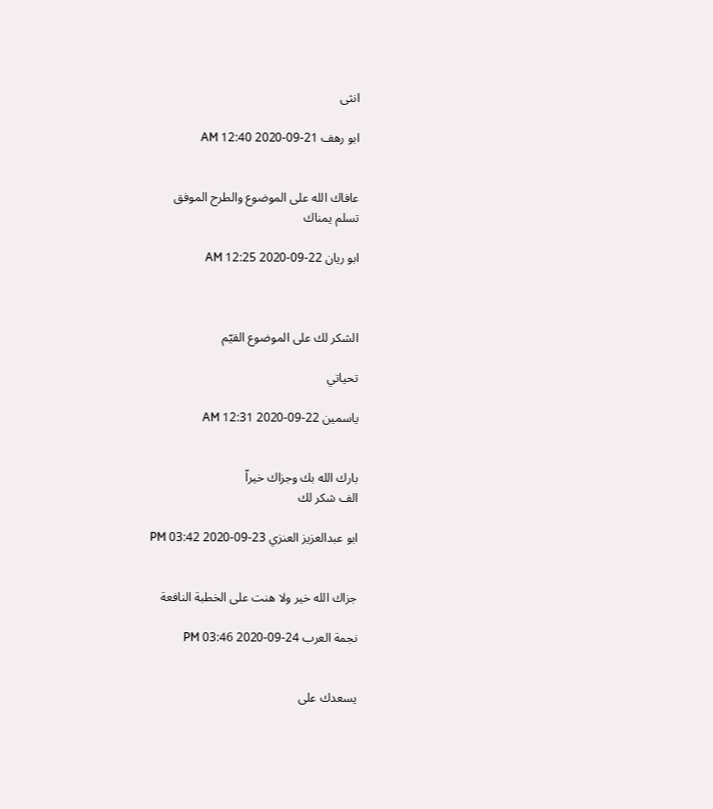انثى

ابو رهف 21-09-2020 12:40 AM


عافاك الله على الموضوع والطرح الموفق
تسلم يمناك

ابو ريان 22-09-2020 12:25 AM



الشكر لك على الموضوع القيّم

تحياتي

ياسمين 22-09-2020 12:31 AM


بارك الله بك وجزاك خيراّ
الف شكر لك

ابو عبدالعزيز العنزي 23-09-2020 03:42 PM


جزاك الله خير ولا هنت على الخطبة النافعة

نجمة العرب 24-09-2020 03:46 PM


يسعدك على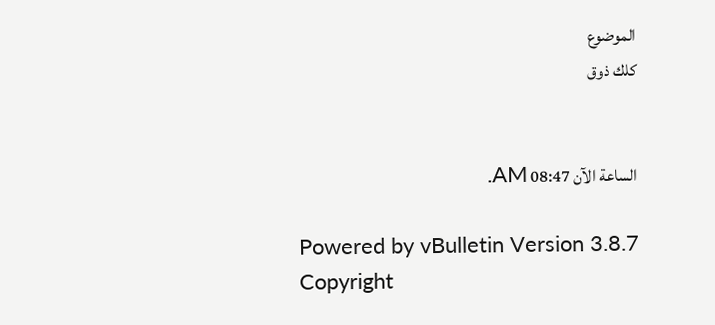الموضوع
كلك ذوق


الساعة الآن 08:47 AM.

Powered by vBulletin Version 3.8.7
Copyright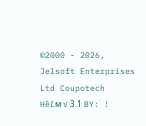©2000 - 2026, Jelsoft Enterprises Ltd Coupotech
HêĽм √ 3.1 BY: !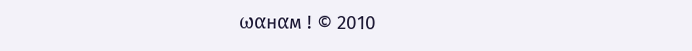ωαнαм ! © 2010